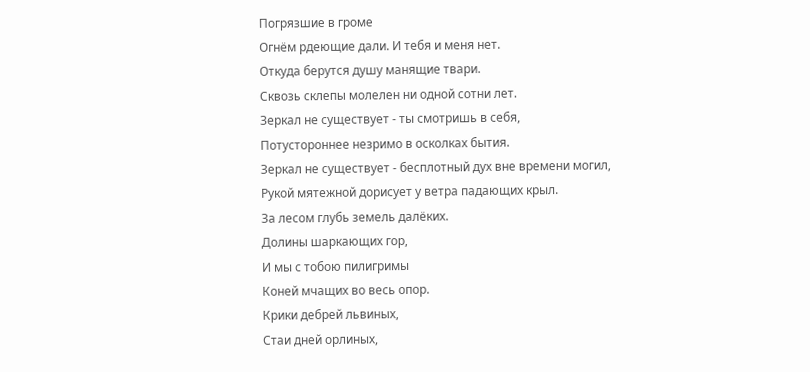Погрязшие в громе
Огнём рдеющие дали. И тебя и меня нет.
Откуда берутся душу манящие твари.
Сквозь склепы молелен ни одной сотни лет.
Зеркал не существует - ты смотришь в себя,
Потустороннее незримо в осколках бытия.
Зеркал не существует - бесплотный дух вне времени могил,
Рукой мятежной дорисует у ветра падающих крыл.
За лесом глубь земель далёких.
Долины шаркающих гор,
И мы с тобою пилигримы
Коней мчащих во весь опор.
Крики дебрей львиных,
Стаи дней орлиных,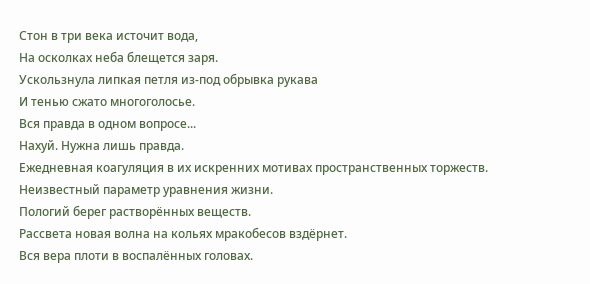Стон в три века источит вода,
На осколках неба блещется заря.
Ускользнула липкая петля из-под обрывка рукава
И тенью сжато многоголосье.
Вся правда в одном вопросе...
Нахуй. Нужна лишь правда.
Ежедневная коагуляция в их искренних мотивах пространственных торжеств.
Неизвестный параметр уравнения жизни.
Пологий берег растворённых веществ.
Рассвета новая волна на кольях мракобесов вздёрнет.
Вся вера плоти в воспалённых головах.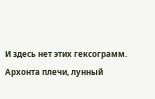И здесь нет этих гексограмм.
Архонта плечи, лунный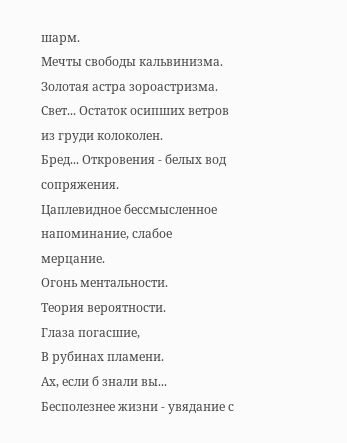шарм.
Мечты свободы кальвинизма.
Золотая астра зороастризма.
Свет... Остаток осипших ветров из груди колоколен.
Бред... Откровения - белых вод сопряжения.
Цаплевидное бессмысленное напоминание, слабое мерцание.
Огонь ментальности.
Теория вероятности.
Глаза погасшие,
В рубинах пламени.
Ах, если б знали вы...
Бесполезнее жизни - увядание с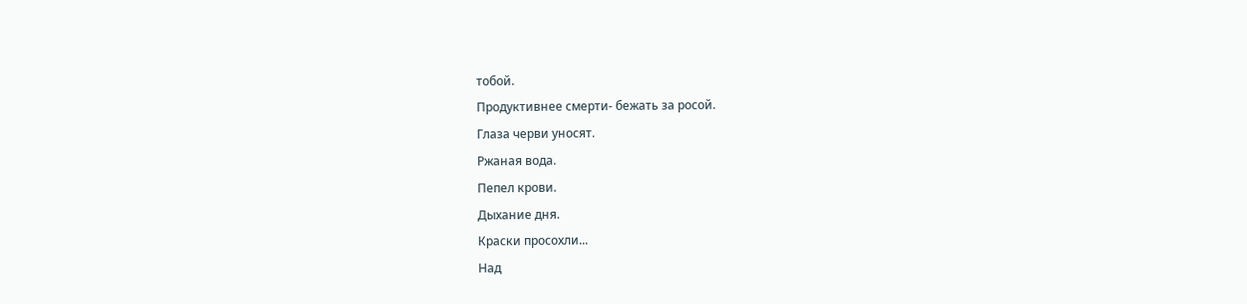тобой.
Продуктивнее смерти- бежать за росой.
Глаза черви уносят.
Ржаная вода.
Пепел крови.
Дыхание дня.
Краски просохли...
Над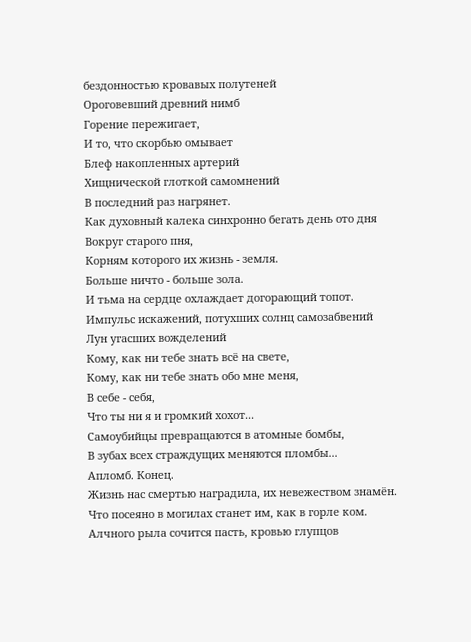бездонностью кровавых полутеней
Ороговевший древний нимб
Горение пережигает,
И то, что скорбью омывает
Блеф накопленных артерий
Хищнической глоткой самомнений
В последний раз нагрянет.
Как духовный калека синхронно бегать день ото дня
Вокруг старого пня,
Корням которого их жизнь - земля.
Больше ничто - больше зола.
И тьма на сердце охлаждает догорающий топот.
Импульс искажений, потухших солнц самозабвений
Лун угасших вожделений
Кому, как ни тебе знать всё на свете,
Кому, как ни тебе знать обо мне меня,
В себе - себя,
Что ты ни я и громкий хохот...
Самоубийцы превращаются в атомные бомбы,
В зубах всех страждущих меняются пломбы...
Апломб. Конец.
Жизнь нас смертью наградила, их невежеством знамён.
Что посеяно в могилах станет им, как в горле ком.
Алчного рыла сочится пасть, кровью глупцов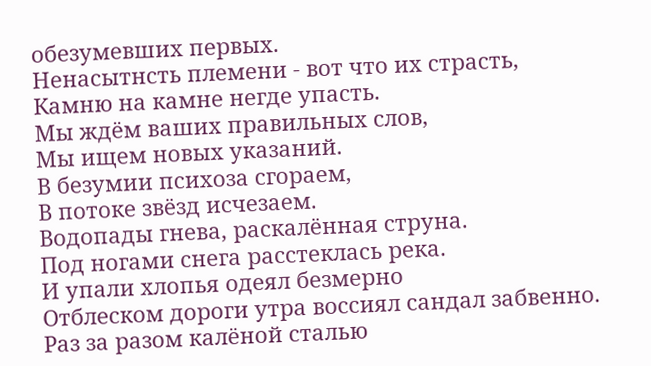обезумевших первых.
Ненасытнсть племени - вот что их страсть,
Камню на камне негде упасть.
Мы ждём ваших правильных слов,
Мы ищем новых указаний.
В безумии психоза сгораем,
В потоке звёзд исчезаем.
Водопады гнева, раскалённая струна.
Под ногами снега расстеклась река.
И упали хлопья одеял безмерно
Отблеском дороги утра воссиял сандал забвенно.
Раз за разом калёной сталью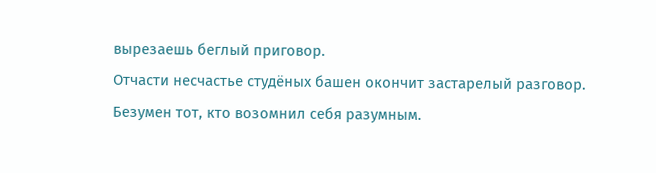вырезаешь беглый приговор.
Отчасти несчастье студёных башен окончит застарелый разговор.
Безумен тот, кто возомнил себя разумным.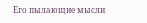Его пылающие мысли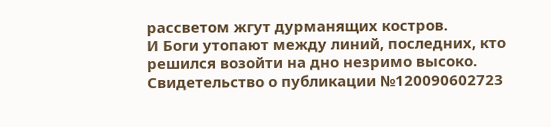рассветом жгут дурманящих костров.
И Боги утопают между линий, последних, кто решился возойти на дно незримо высоко.
Свидетельство о публикации №120090602723